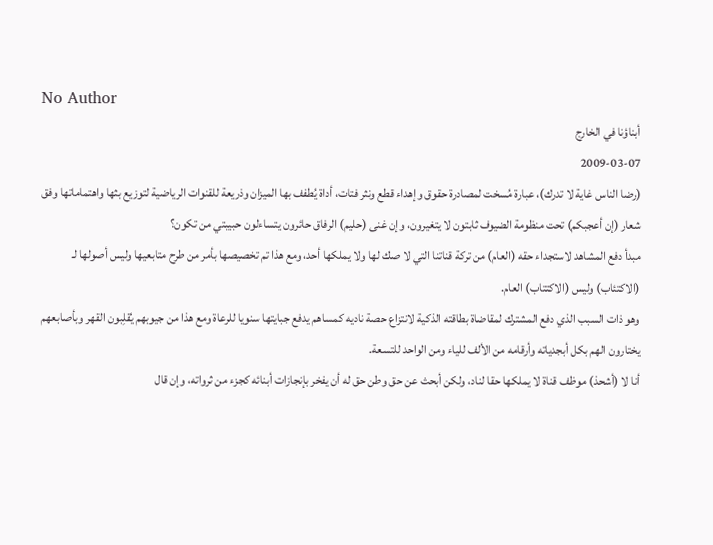No Author
أبناؤنا في الخارج
2009-03-07
(رضا الناس غاية لا تدرك)، عبارة مُسخت لمصادرة حقوق وإهداء قطع ونثر فتات، أداة يُطفف بها الميزان وذريعة للقنوات الرياضية لتوزيع بثها واهتماماتها وفق شعار (إن أعجبكم) تحت منظومة الضيوف ثابتون لا يتغيرون، وإن غنى (حليم) الرفاق حائرون يتساءلون حبيبتي من تكون؟
مبدأ دفع المشاهد لاستجداء حقه (العام) من تركة قناتنا التي لا صك لها ولا يملكها أحد، ومع هذا تم تخصيصها بأمر من طرح متابعيها وليس أصولها لـ (الاكتئاب) وليس (الاكتتاب) العام.
وهو ذات السبب الذي دفع المشترك لمقاضاة بطاقته الذكية لانتزاع حصة ناديه كمساهم يدفع جبايتها سنويا للرعاة ومع هذا من جيوبهم يُقلِبون القهر وبأصابعهم يختارون الهم بكل أبجدياته وأرقامه من الألف للياء ومن الواحد للتسعة.
أنا لا (أشحذ) موظف قناة لا يملكها حقا لناد، ولكن أبحث عن حق وطن حق له أن يفخر بإنجازات أبنائه كجزء من ثرواته، وإن قال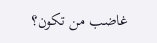غاضب من تكون؟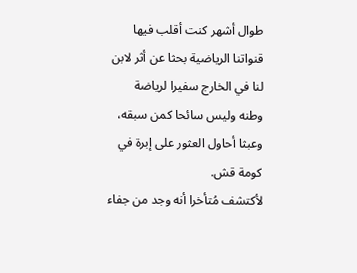طوال أشهر كنت أقلب فيها قنواتنا الرياضية بحثا عن أثر لابن لنا في الخارج سفيرا لرياضة وطنه وليس سائحا كمن سبقه، وعبثا أحاول العثور على إبرة في كومة قش.
لأكتشف مُتأخرا أنه وجد من جفاء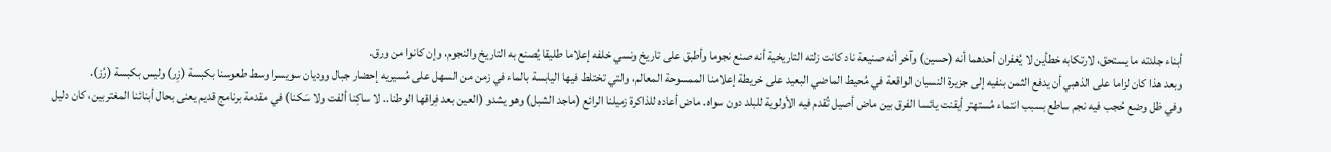أبناء جلدته ما يستحق، لارتكابه خطأين لا يُغفران أحدهما أنه (حسين) وآخر أنه صنيعة ناد كانت زلته التاريخية أنه صنع نجوما وأطبق على تاريخ ونسي خلفه إعلاما طليقا يُصنع به التاريخ والنجوم، وإن كانوا من ورق.
وبعد هذا كان لزاما على الذهبي أن يدفع الثمن بنفيه إلى جزيرة النسيان الواقعة في مُحيط الماضي البعيد على خريطة إعلامنا الممسوحة المعالم، والتي تختلط فيها اليابسة بالماء في زمن من السهل على مُسيريه إحضار جبال ووديان سويسرا وسط طعوسنا بكبسة (زِر) وليس بكبسة (رُز).
وفي ظل وضع حُجب فيه نجم ساطع بسبب انتماء مُستهتر أيقنت يائسا الفرق بين ماض أصيل تُقدم فيه الأولوية للبلد دون سواه. ماض أعاده للذاكرة زميلنا الرائع (ماجد الشبل) وهو يشدو (العين بعد فِراقها الوطنا.. لا ساكِنا ألفت ولا سَكنا) في مقدمة برنامج قديم يعنى بحال أبنائنا المغتربين، كان دليل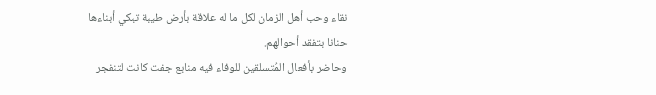نقاء وحب أهل الزمان لكل ما له علاقة بأرض طيبة تبكي أبناءها حنانا بتفقد أحوالهم.
وحاضر بأفعال المُتسلقين للوفاء فيه منابع جفت كانت لتنفجر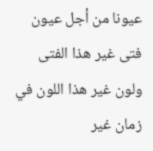عيونا من أجل عيون فتى غير هذا الفتى ولون غير هذا اللون في زمان غير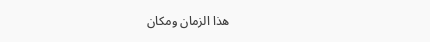هذا الزمان ومكان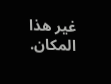غير هذا المكان.